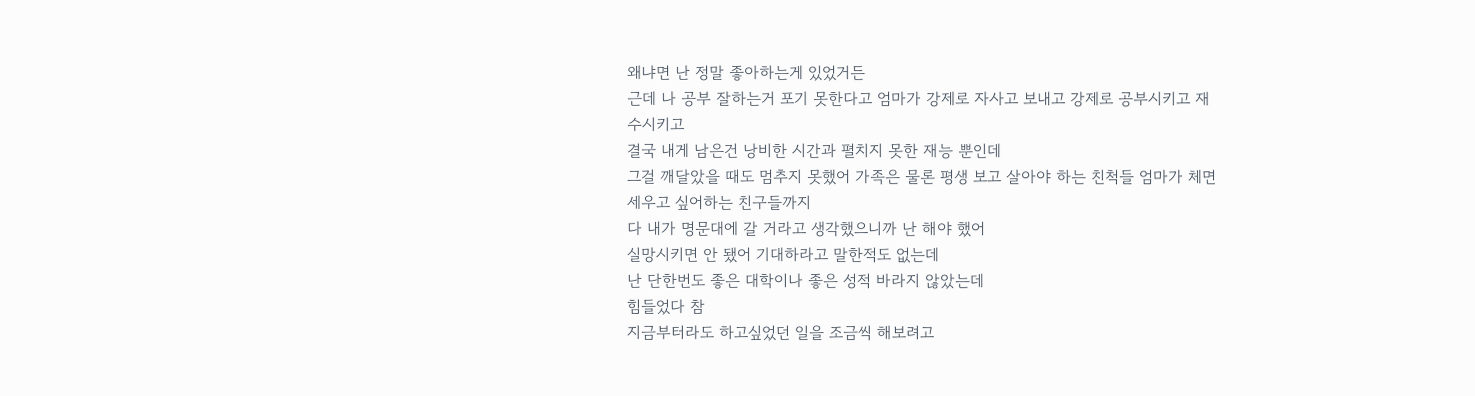왜냐면 난 정말 좋아하는게 있었거든
근데 나 공부 잘하는거 포기 못한다고 엄마가 강제로 자사고 보내고 강제로 공부시키고 재수시키고
결국 내게 남은건 낭비한 시간과 펼치지 못한 재능 뿐인데
그걸 깨달았을 때도 멈추지 못했어 가족은 물론 평생 보고 살아야 하는 친척들 엄마가 체면 세우고 싶어하는 친구들까지
다 내가 명문대에 갈 거라고 생각했으니까 난 해야 했어
실망시키면 안 됐어 기대하라고 말한적도 없는데
난 단한번도 좋은 대학이나 좋은 성적 바라지 않았는데
힘들었다 참
지금부터라도 하고싶었던 일을 조금씩 해보려고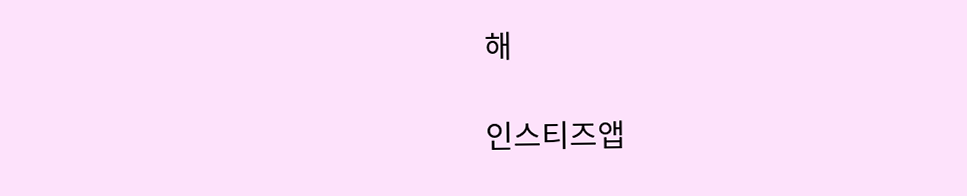해

인스티즈앱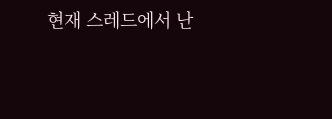현재 스레드에서 난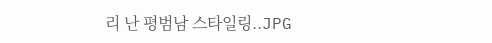리 난 평범남 스타일링..JPG